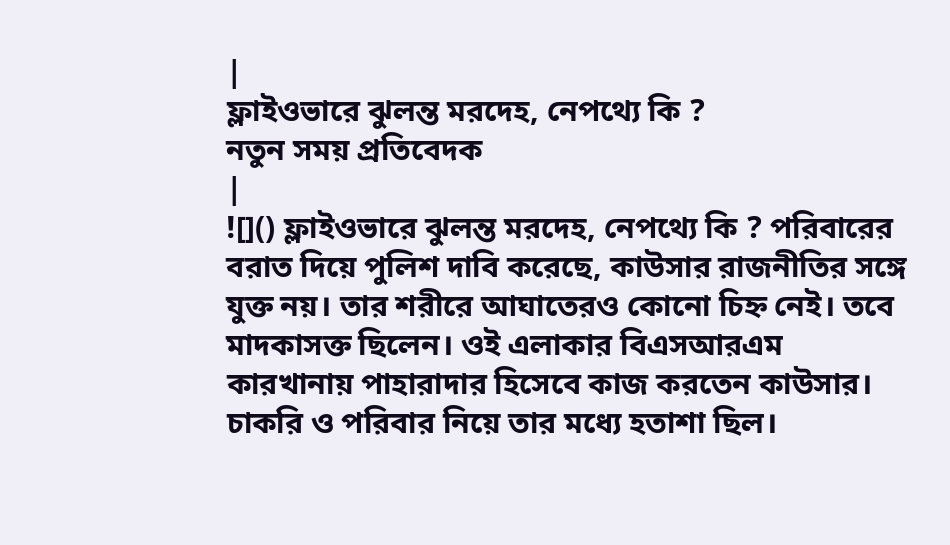|
ফ্লাইওভারে ঝুলন্ত মরদেহ, নেপথ্যে কি ?
নতুন সময় প্রতিবেদক
|
![]() ফ্লাইওভারে ঝুলন্ত মরদেহ, নেপথ্যে কি ? পরিবারের বরাত দিয়ে পুলিশ দাবি করেছে, কাউসার রাজনীতির সঙ্গে যুক্ত নয়। তার শরীরে আঘাতেরও কোনো চিহ্ন নেই। তবে মাদকাসক্ত ছিলেন। ওই এলাকার বিএসআরএম কারখানায় পাহারাদার হিসেবে কাজ করতেন কাউসার। চাকরি ও পরিবার নিয়ে তার মধ্যে হতাশা ছিল।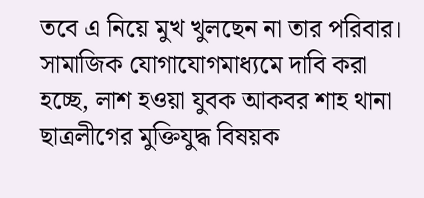তবে এ নিয়ে মুখ খুলছেন না তার পরিবার। সামাজিক যোগাযোগমাধ্যমে দাবি করা হচ্ছে, লাশ হওয়া যুবক আকবর শাহ থানা ছাত্রলীগের মুক্তিযুদ্ধ বিষয়ক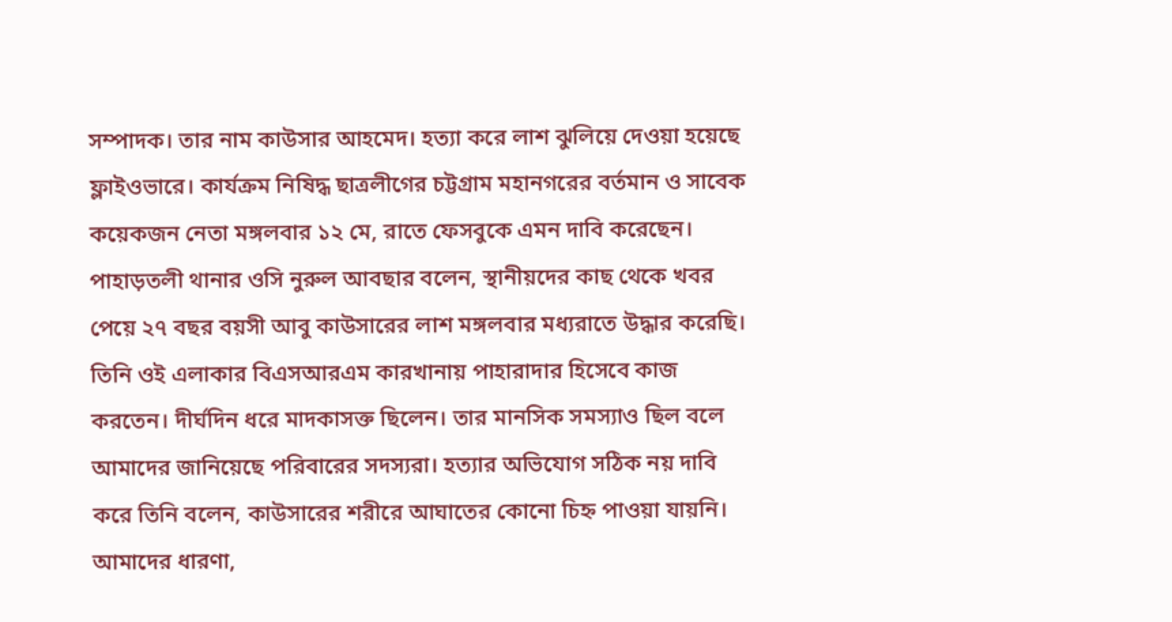সম্পাদক। তার নাম কাউসার আহমেদ। হত্যা করে লাশ ঝুলিয়ে দেওয়া হয়েছে ফ্লাইওভারে। কার্যক্রম নিষিদ্ধ ছাত্রলীগের চট্টগ্রাম মহানগরের বর্তমান ও সাবেক কয়েকজন নেতা মঙ্গলবার ১২ মে, রাতে ফেসবুকে এমন দাবি করেছেন। পাহাড়তলী থানার ওসি নুরুল আবছার বলেন, স্থানীয়দের কাছ থেকে খবর পেয়ে ২৭ বছর বয়সী আবু কাউসারের লাশ মঙ্গলবার মধ্যরাতে উদ্ধার করেছি। তিনি ওই এলাকার বিএসআরএম কারখানায় পাহারাদার হিসেবে কাজ করতেন। দীর্ঘদিন ধরে মাদকাসক্ত ছিলেন। তার মানসিক সমস্যাও ছিল বলে আমাদের জানিয়েছে পরিবারের সদস্যরা। হত্যার অভিযোগ সঠিক নয় দাবি করে তিনি বলেন, কাউসারের শরীরে আঘাতের কোনো চিহ্ন পাওয়া যায়নি। আমাদের ধারণা,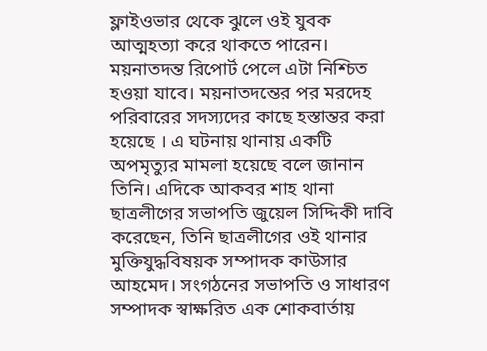ফ্লাইওভার থেকে ঝুলে ওই যুবক আত্মহত্যা করে থাকতে পারেন। ময়নাতদন্ত রিপোর্ট পেলে এটা নিশ্চিত হওয়া যাবে। ময়নাতদন্তের পর মরদেহ পরিবারের সদস্যদের কাছে হস্তান্তর করা হয়েছে । এ ঘটনায় থানায় একটি অপমৃত্যুর মামলা হয়েছে বলে জানান তিনি। এদিকে আকবর শাহ থানা ছাত্রলীগের সভাপতি জুয়েল সিদ্দিকী দাবি করেছেন, তিনি ছাত্রলীগের ওই থানার মুক্তিযুদ্ধবিষয়ক সম্পাদক কাউসার আহমেদ। সংগঠনের সভাপতি ও সাধারণ সম্পাদক স্বাক্ষরিত এক শোকবার্তায়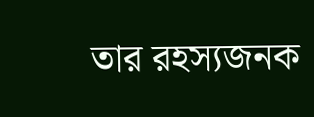তার রহস্যজনক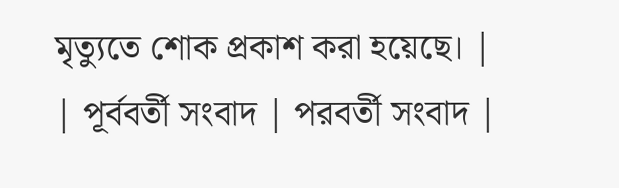মৃত্যুতে শোক প্রকাশ করা হয়েছে। |
| পূর্ববর্তী সংবাদ | পরবর্তী সংবাদ |